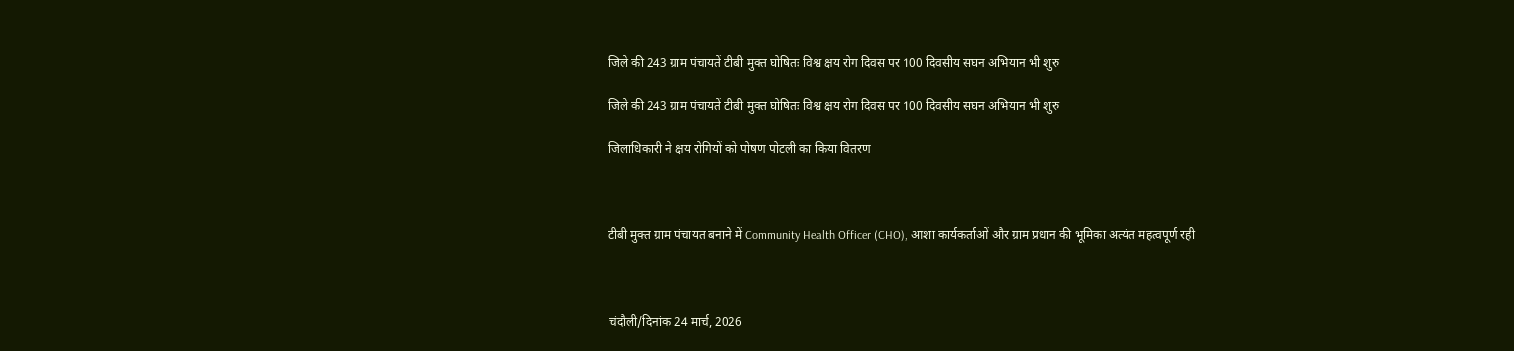जिले की 243 ग्राम पंचायतें टीबी मुक्त घोषितः विश्व क्षय रोग दिवस पर 100 दिवसीय सघन अभियान भी शुरु

जिले की 243 ग्राम पंचायतें टीबी मुक्त घोषितः विश्व क्षय रोग दिवस पर 100 दिवसीय सघन अभियान भी शुरु

जिलाधिकारी ने क्षय रोगियों को पोषण पोटली का किया वितरण



टीबी मुक्त ग्राम पंचायत बनाने में Community Health Officer (CHO), आशा कार्यकर्ताओं और ग्राम प्रधान की भूमिका अत्यंत महत्वपूर्ण रही



चंदौली/दिनांक 24 मार्च, 2026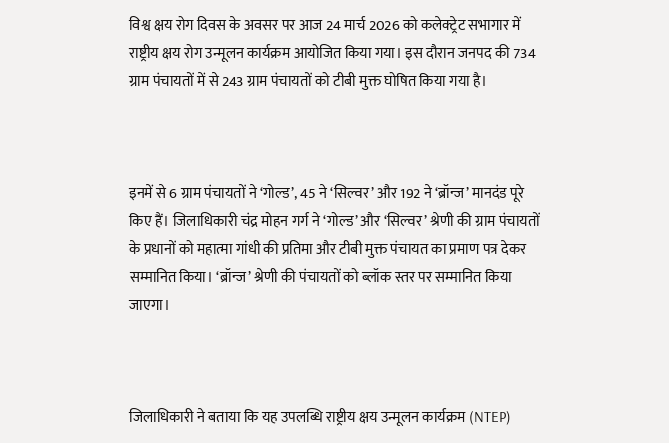विश्व क्षय रोग दिवस के अवसर पर आज 24 मार्च 2026 को कलेक्ट्रेट सभागार में राष्ट्रीय क्षय रोग उन्मूलन कार्यक्रम आयोजित किया गया। इस दौरान जनपद की 734 ग्राम पंचायतों में से 243 ग्राम पंचायतों को टीबी मुक्त घोषित किया गया है।



इनमें से 6 ग्राम पंचायतों ने ‘गोल्ड’, 45 ने ‘सिल्वर’ और 192 ने ‘ब्रॉन्ज’ मानदंड पूरे किए हैं। जिलाधिकारी चंद्र मोहन गर्ग ने ‘गोल्ड’ और ‘सिल्वर’ श्रेणी की ग्राम पंचायतों के प्रधानों को महात्मा गांधी की प्रतिमा और टीबी मुक्त पंचायत का प्रमाण पत्र देकर सम्मानित किया। ‘ब्रॉन्ज’ श्रेणी की पंचायतों को ब्लॉक स्तर पर सम्मानित किया जाएगा।



जिलाधिकारी ने बताया कि यह उपलब्धि राष्ट्रीय क्षय उन्मूलन कार्यक्रम (NTEP)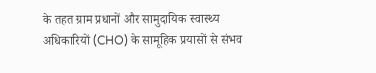के तहत ग्राम प्रधानों और सामुदायिक स्वास्थ्य अधिकारियों (CHO) के सामूहिक प्रयासों से संभव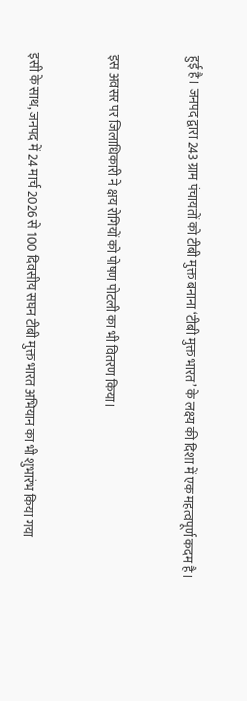हुई है। जनपद द्वारा 243 ग्राम पंचायतों को टीबी मुक्त बनाना ‘टीबी मुक्त भारत’ के लक्ष्य की दिशा में एक महत्वपूर्ण कदम है।



इस अवसर पर जिलाधिकारी ने क्षय रोगियों को पोषण पोटली का भी वितरण किया।



इसी के साथ, जनपद में 24 मार्च 2026 से 100 दिवसीय सघन टीबी मुक्त भारत अभियान का भी शुभारंभ किया गया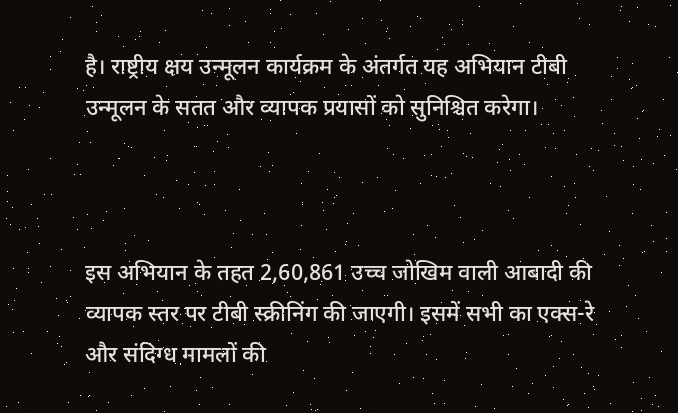है। राष्ट्रीय क्षय उन्मूलन कार्यक्रम के अंतर्गत यह अभियान टीबी उन्मूलन के सतत और व्यापक प्रयासों को सुनिश्चित करेगा।



इस अभियान के तहत 2,60,861 उच्च जोखिम वाली आबादी की व्यापक स्तर पर टीबी स्क्रीनिंग की जाएगी। इसमें सभी का एक्स-रे और संदिग्ध मामलों की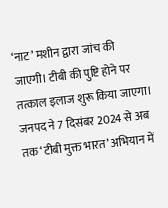‘नाट’ मशीन द्वारा जांच की जाएगी। टीबी की पुष्टि होने पर तत्काल इलाज शुरू किया जाएगा। जनपद ने 7 दिसंबर 2024 से अब तक ‘टीबी मुक्त भारत’ अभियान में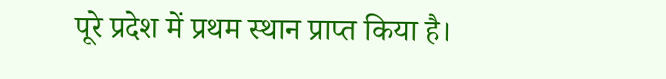पूरे प्रदेश में प्रथम स्थान प्राप्त किया है।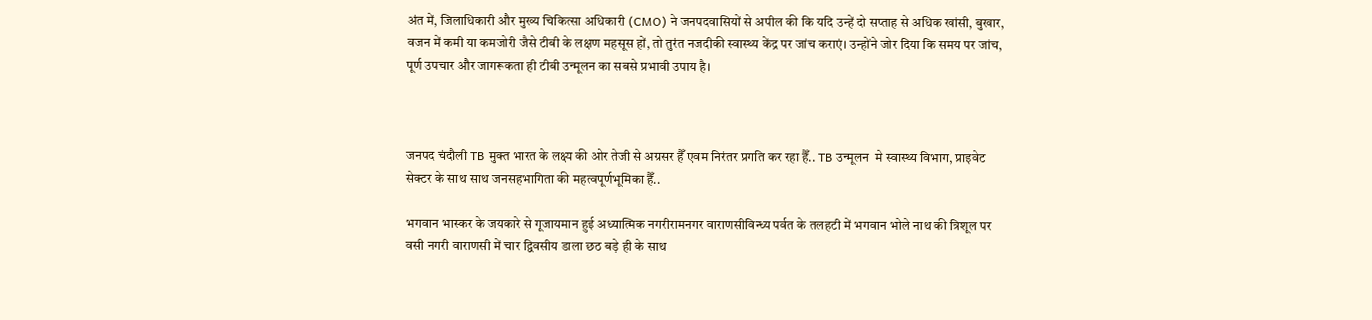अंत में, जिलाधिकारी और मुख्य चिकित्सा अधिकारी (CMO) ने जनपदवासियों से अपील की कि यदि उन्हें दो सप्ताह से अधिक खांसी, बुखार, वजन में कमी या कमजोरी जैसे टीबी के लक्षण महसूस हों, तो तुरंत नजदीकी स्वास्थ्य केंद्र पर जांच कराएं। उन्होंने जोर दिया कि समय पर जांच, पूर्ण उपचार और जागरूकता ही टीबी उन्मूलन का सबसे प्रभावी उपाय है।



जनपद चंदौली TB मुक्त भारत के लक्ष्य की ओर तेजी से अग्रसर हैँ एवम निरंतर प्रगति कर रहा हैँ.. TB उन्मूलन  मे स्वास्थ्य विभाग, प्राइवेट सेक्टर के साथ साथ जनसहभागिता की महत्वपूर्णभूमिका हैँ..

भगवान भास्कर के जयकारे से गूजायमान हुई अध्यात्मिक नगरीरामनगर वाराणसीविन्ध्य पर्वत के तलहटी में भगवान भोले नाथ की त्रिशूल पर वसी नगरी वाराणसी में चार द्विवसीय डाला छठ बड़े ही के साथ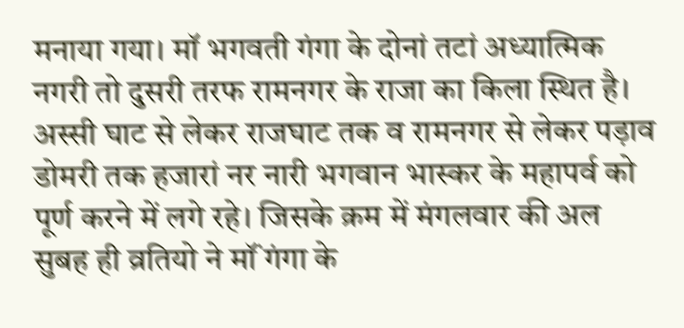मनाया गया। मॉ भगवती गंगा के दोनां तटां अध्यात्मिक नगरी तो दुसरी तरफ रामनगर के राजा का किला स्थित है। अस्सी घाट से लेकर राजघाट तक व रामनगर से लेकर पड़ाव डोमरी तक हजारां नर नारी भगवान भास्कर के महापर्व को पूर्ण करने में लगे रहे। जिसके क्रम में मंगलवार की अल सुबह ही व्रतियो ने मॉं गंगा के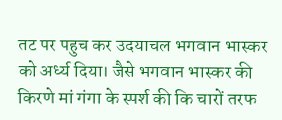तट पर पहुच कर उदयाचल भगवान भास्कर को अर्ध्य दिया। जैसे भगवान भास्कर की किरणे मां गंगा के स्पर्श की कि चारों तरफ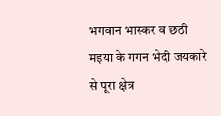भगवान भास्कर व छठी मइया के गगन भेदी जयकारे से पूरा क्षेत्र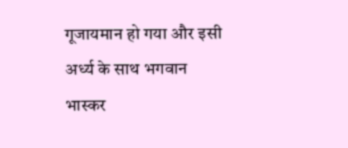गूजायमान हो गया और इसी अर्ध्य के साथ भगवान भास्कर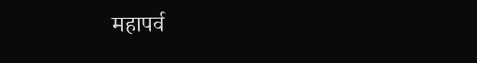महापर्व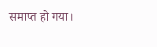समाप्त हो गया।